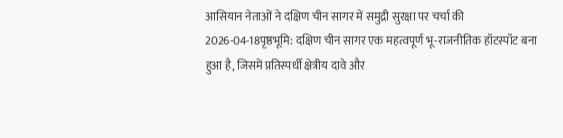आसियान नेताओं ने दक्षिण चीन सागर में समुद्री सुरक्षा पर चर्चा की
2026-04-18पृष्ठभूमि: दक्षिण चीन सागर एक महत्वपूर्ण भू-राजनीतिक हॉटस्पॉट बना हुआ है, जिसमें प्रतिस्पर्धी क्षेत्रीय दावे और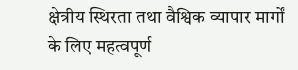क्षेत्रीय स्थिरता तथा वैश्विक व्यापार मार्गों के लिए महत्वपूर्ण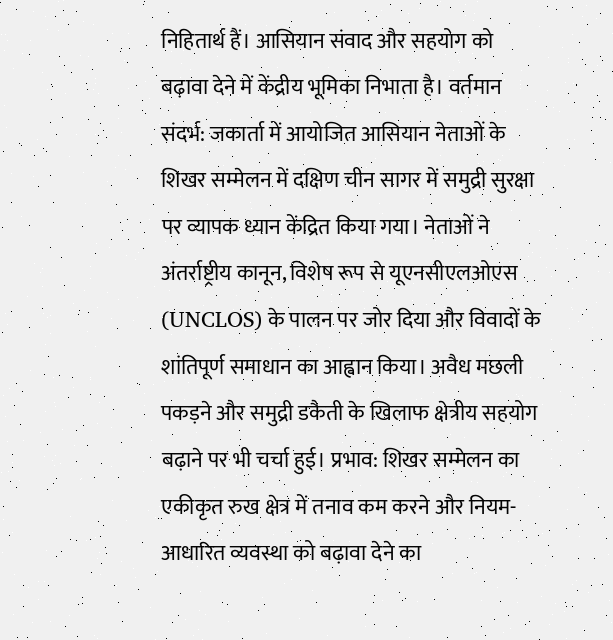निहितार्थ हैं। आसियान संवाद और सहयोग को बढ़ावा देने में केंद्रीय भूमिका निभाता है। वर्तमान संदर्भ: जकार्ता में आयोजित आसियान नेताओं के शिखर सम्मेलन में दक्षिण चीन सागर में समुद्री सुरक्षा पर व्यापक ध्यान केंद्रित किया गया। नेताओं ने अंतर्राष्ट्रीय कानून, विशेष रूप से यूएनसीएलओएस (UNCLOS) के पालन पर जोर दिया और विवादों के शांतिपूर्ण समाधान का आह्वान किया। अवैध मछली पकड़ने और समुद्री डकैती के खिलाफ क्षेत्रीय सहयोग बढ़ाने पर भी चर्चा हुई। प्रभाव: शिखर सम्मेलन का एकीकृत रुख क्षेत्र में तनाव कम करने और नियम-आधारित व्यवस्था को बढ़ावा देने का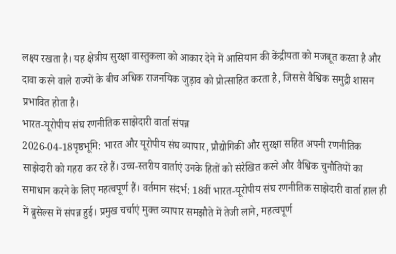लक्ष्य रखता है। यह क्षेत्रीय सुरक्षा वास्तुकला को आकार देने में आसियान की केंद्रीयता को मजबूत करता है और दावा करने वाले राज्यों के बीच अधिक राजनयिक जुड़ाव को प्रोत्साहित करता है, जिससे वैश्विक समुद्री शासन प्रभावित होता है।
भारत-यूरोपीय संघ रणनीतिक साझेदारी वार्ता संपन्न
2026-04-18पृष्ठभूमि: भारत और यूरोपीय संघ व्यापार, प्रौद्योगिकी और सुरक्षा सहित अपनी रणनीतिक साझेदारी को गहरा कर रहे हैं। उच्च-स्तरीय वार्ताएं उनके हितों को संरेखित करने और वैश्विक चुनौतियों का समाधान करने के लिए महत्वपूर्ण हैं। वर्तमान संदर्भ: 18वीं भारत-यूरोपीय संघ रणनीतिक साझेदारी वार्ता हाल ही में ब्रुसेल्स में संपन्न हुई। प्रमुख चर्चाएं मुक्त व्यापार समझौते में तेजी लाने, महत्वपूर्ण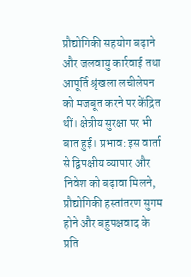प्रौद्योगिकी सहयोग बढ़ाने और जलवायु कार्रवाई तथा आपूर्ति श्रृंखला लचीलेपन को मजबूत करने पर केंद्रित थीं। क्षेत्रीय सुरक्षा पर भी बात हुई। प्रभाव: इस वार्ता से द्विपक्षीय व्यापार और निवेश को बढ़ावा मिलने, प्रौद्योगिकी हस्तांतरण सुगम होने और बहुपक्षवाद के प्रति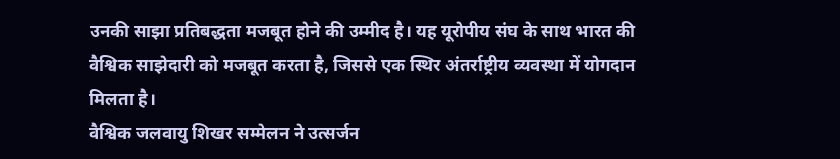उनकी साझा प्रतिबद्धता मजबूत होने की उम्मीद है। यह यूरोपीय संघ के साथ भारत की वैश्विक साझेदारी को मजबूत करता है, जिससे एक स्थिर अंतर्राष्ट्रीय व्यवस्था में योगदान मिलता है।
वैश्विक जलवायु शिखर सम्मेलन ने उत्सर्जन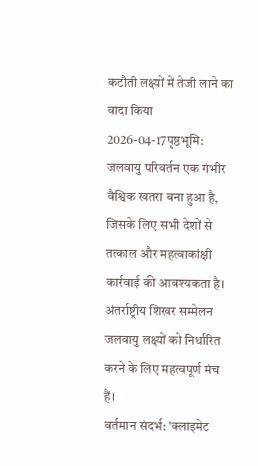कटौती लक्ष्यों में तेजी लाने का वादा किया
2026-04-17पृष्ठभूमि: जलवायु परिवर्तन एक गंभीर वैश्विक खतरा बना हुआ है, जिसके लिए सभी देशों से तत्काल और महत्वाकांक्षी कार्रवाई की आवश्यकता है। अंतर्राष्ट्रीय शिखर सम्मेलन जलवायु लक्ष्यों को निर्धारित करने के लिए महत्वपूर्ण मंच हैं।
वर्तमान संदर्भ: 'क्लाइमेट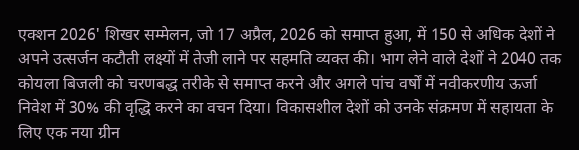एक्शन 2026' शिखर सम्मेलन, जो 17 अप्रैल, 2026 को समाप्त हुआ, में 150 से अधिक देशों ने अपने उत्सर्जन कटौती लक्ष्यों में तेजी लाने पर सहमति व्यक्त की। भाग लेने वाले देशों ने 2040 तक कोयला बिजली को चरणबद्ध तरीके से समाप्त करने और अगले पांच वर्षों में नवीकरणीय ऊर्जा निवेश में 30% की वृद्धि करने का वचन दिया। विकासशील देशों को उनके संक्रमण में सहायता के लिए एक नया ग्रीन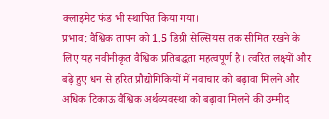क्लाइमेट फंड भी स्थापित किया गया।
प्रभाव: वैश्विक तापन को 1.5 डिग्री सेल्सियस तक सीमित रखने के लिए यह नवीनीकृत वैश्विक प्रतिबद्धता महत्वपूर्ण है। त्वरित लक्ष्यों और बढ़े हुए धन से हरित प्रौद्योगिकियों में नवाचार को बढ़ावा मिलने और अधिक टिकाऊ वैश्विक अर्थव्यवस्था को बढ़ावा मिलने की उम्मीद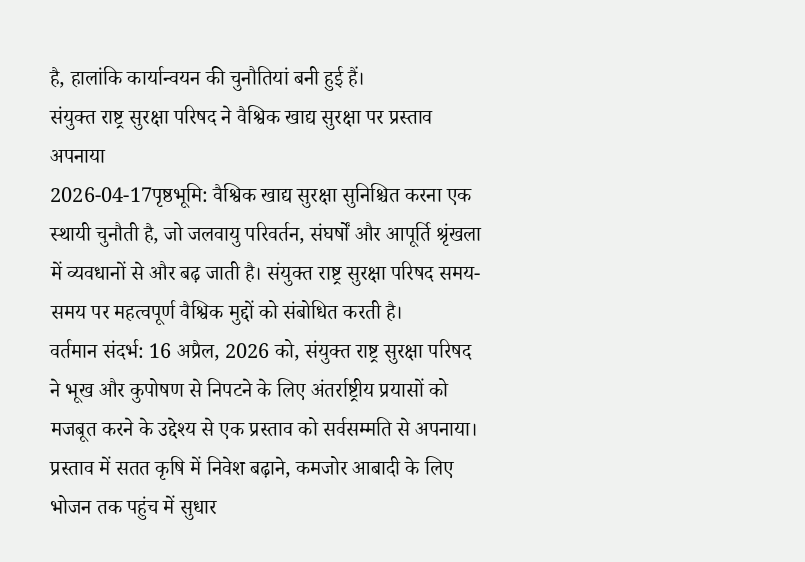है, हालांकि कार्यान्वयन की चुनौतियां बनी हुई हैं।
संयुक्त राष्ट्र सुरक्षा परिषद ने वैश्विक खाद्य सुरक्षा पर प्रस्ताव अपनाया
2026-04-17पृष्ठभूमि: वैश्विक खाद्य सुरक्षा सुनिश्चित करना एक स्थायी चुनौती है, जो जलवायु परिवर्तन, संघर्षों और आपूर्ति श्रृंखला में व्यवधानों से और बढ़ जाती है। संयुक्त राष्ट्र सुरक्षा परिषद समय-समय पर महत्वपूर्ण वैश्विक मुद्दों को संबोधित करती है।
वर्तमान संदर्भ: 16 अप्रैल, 2026 को, संयुक्त राष्ट्र सुरक्षा परिषद ने भूख और कुपोषण से निपटने के लिए अंतर्राष्ट्रीय प्रयासों को मजबूत करने के उद्देश्य से एक प्रस्ताव को सर्वसम्मति से अपनाया। प्रस्ताव में सतत कृषि में निवेश बढ़ाने, कमजोर आबादी के लिए भोजन तक पहुंच में सुधार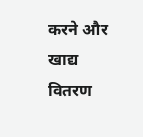करने और खाद्य वितरण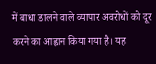में बाधा डालने वाले व्यापार अवरोधों को दूर करने का आह्वान किया गया है। यह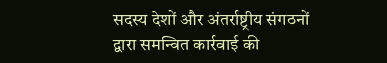सदस्य देशों और अंतर्राष्ट्रीय संगठनों द्वारा समन्वित कार्रवाई की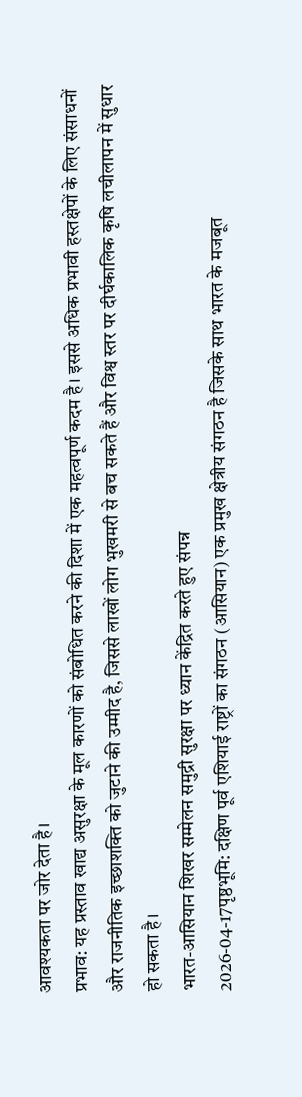आवश्यकता पर जोर देता है।
प्रभाव: यह प्रस्ताव खाद्य असुरक्षा के मूल कारणों को संबोधित करने की दिशा में एक महत्वपूर्ण कदम है। इससे अधिक प्रभावी हस्तक्षेपों के लिए संसाधनों और राजनीतिक इच्छाशक्ति को जुटाने की उम्मीद है, जिससे लाखों लोग भुखमरी से बच सकते हैं और विश्व स्तर पर दीर्घकालिक कृषि लचीलापन में सुधार हो सकता है।
भारत-आसियान शिखर सम्मेलन समुद्री सुरक्षा पर ध्यान केंद्रित करते हुए संपन्न
2026-04-17पृष्ठभूमि: दक्षिण पूर्व एशियाई राष्ट्रों का संगठन (आसियान) एक प्रमुख क्षेत्रीय संगठन है जिसके साथ भारत के मजबूत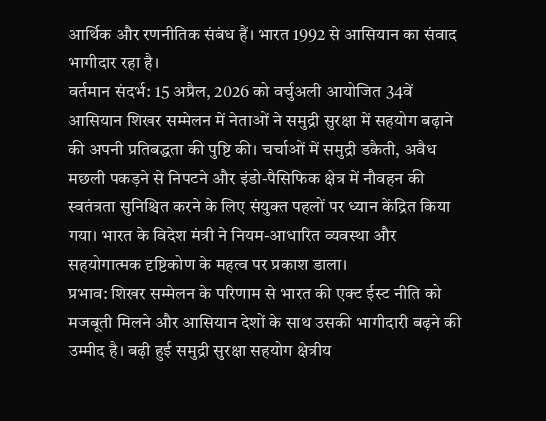आर्थिक और रणनीतिक संबंध हैं। भारत 1992 से आसियान का संवाद भागीदार रहा है।
वर्तमान संदर्भ: 15 अप्रैल, 2026 को वर्चुअली आयोजित 34वें आसियान शिखर सम्मेलन में नेताओं ने समुद्री सुरक्षा में सहयोग बढ़ाने की अपनी प्रतिबद्धता की पुष्टि की। चर्चाओं में समुद्री डकैती, अवैध मछली पकड़ने से निपटने और इंडो-पैसिफिक क्षेत्र में नौवहन की स्वतंत्रता सुनिश्चित करने के लिए संयुक्त पहलों पर ध्यान केंद्रित किया गया। भारत के विदेश मंत्री ने नियम-आधारित व्यवस्था और सहयोगात्मक दृष्टिकोण के महत्व पर प्रकाश डाला।
प्रभाव: शिखर सम्मेलन के परिणाम से भारत की एक्ट ईस्ट नीति को मजबूती मिलने और आसियान देशों के साथ उसकी भागीदारी बढ़ने की उम्मीद है। बढ़ी हुई समुद्री सुरक्षा सहयोग क्षेत्रीय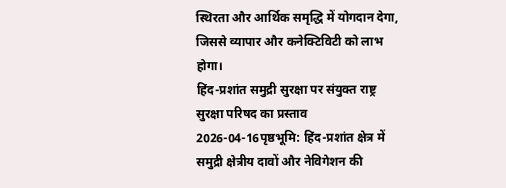स्थिरता और आर्थिक समृद्धि में योगदान देगा, जिससे व्यापार और कनेक्टिविटी को लाभ होगा।
हिंद-प्रशांत समुद्री सुरक्षा पर संयुक्त राष्ट्र सुरक्षा परिषद का प्रस्ताव
2026-04-16पृष्ठभूमि: हिंद-प्रशांत क्षेत्र में समुद्री क्षेत्रीय दावों और नेविगेशन की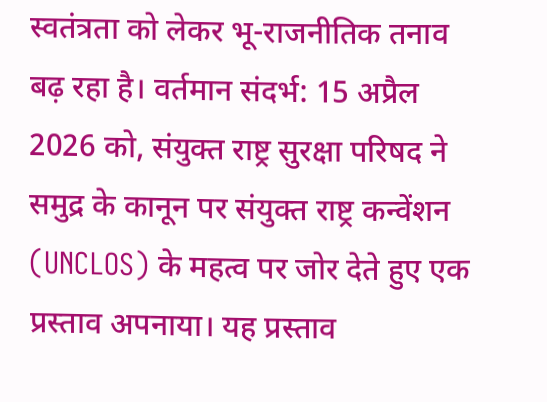स्वतंत्रता को लेकर भू-राजनीतिक तनाव बढ़ रहा है। वर्तमान संदर्भ: 15 अप्रैल 2026 को, संयुक्त राष्ट्र सुरक्षा परिषद ने समुद्र के कानून पर संयुक्त राष्ट्र कन्वेंशन (UNCLOS) के महत्व पर जोर देते हुए एक प्रस्ताव अपनाया। यह प्रस्ताव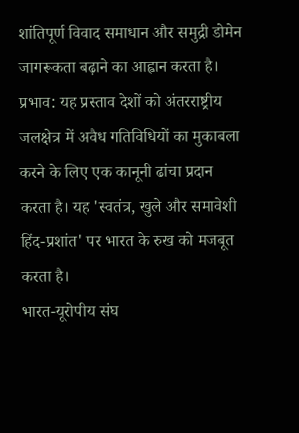शांतिपूर्ण विवाद समाधान और समुद्री डोमेन जागरूकता बढ़ाने का आह्वान करता है। प्रभाव: यह प्रस्ताव देशों को अंतरराष्ट्रीय जलक्षेत्र में अवैध गतिविधियों का मुकाबला करने के लिए एक कानूनी ढांचा प्रदान करता है। यह 'स्वतंत्र, खुले और समावेशी हिंद-प्रशांत' पर भारत के रुख को मजबूत करता है।
भारत-यूरोपीय संघ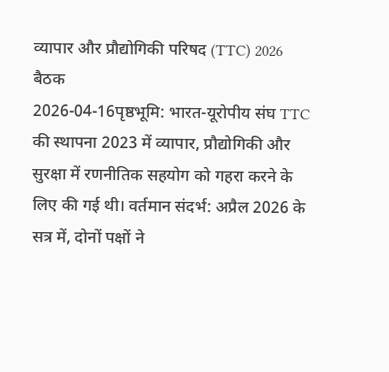व्यापार और प्रौद्योगिकी परिषद (TTC) 2026 बैठक
2026-04-16पृष्ठभूमि: भारत-यूरोपीय संघ TTC की स्थापना 2023 में व्यापार, प्रौद्योगिकी और सुरक्षा में रणनीतिक सहयोग को गहरा करने के लिए की गई थी। वर्तमान संदर्भ: अप्रैल 2026 के सत्र में, दोनों पक्षों ने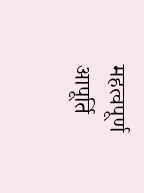महत्वपूर्ण आपूर्ति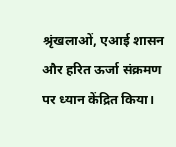श्रृंखलाओं, एआई शासन और हरित ऊर्जा संक्रमण पर ध्यान केंद्रित किया।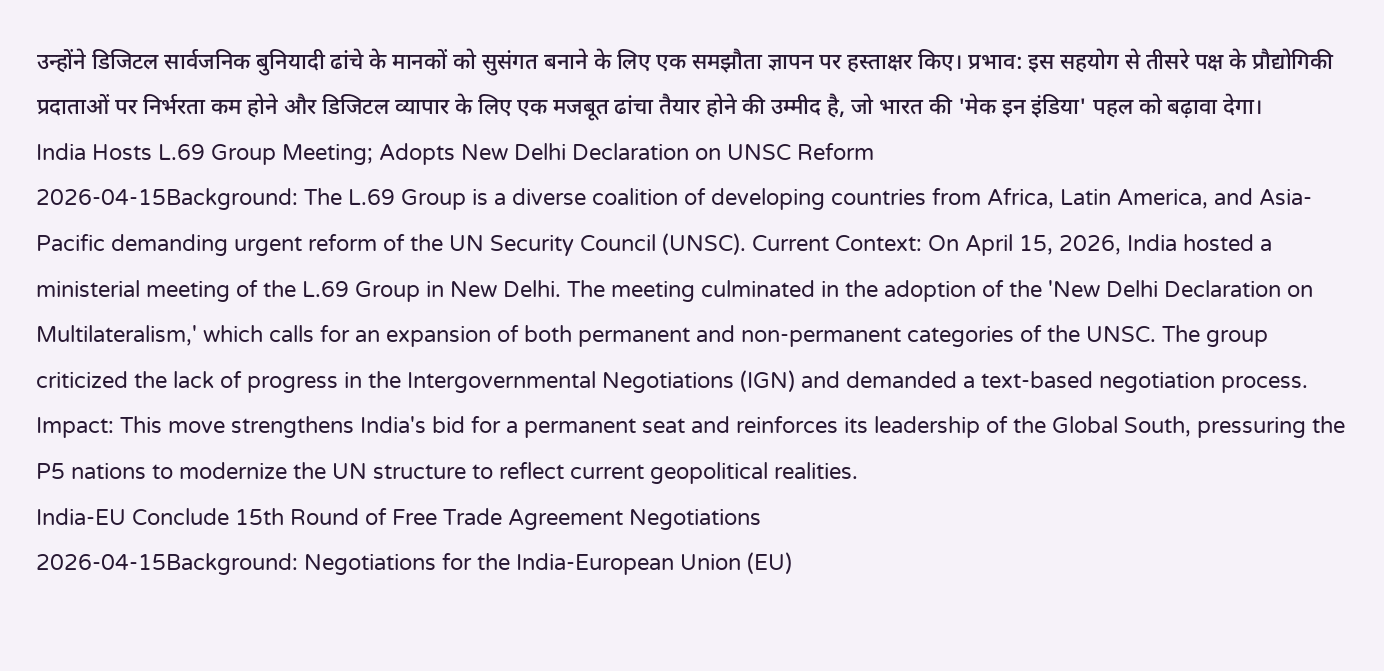उन्होंने डिजिटल सार्वजनिक बुनियादी ढांचे के मानकों को सुसंगत बनाने के लिए एक समझौता ज्ञापन पर हस्ताक्षर किए। प्रभाव: इस सहयोग से तीसरे पक्ष के प्रौद्योगिकी प्रदाताओं पर निर्भरता कम होने और डिजिटल व्यापार के लिए एक मजबूत ढांचा तैयार होने की उम्मीद है, जो भारत की 'मेक इन इंडिया' पहल को बढ़ावा देगा।
India Hosts L.69 Group Meeting; Adopts New Delhi Declaration on UNSC Reform
2026-04-15Background: The L.69 Group is a diverse coalition of developing countries from Africa, Latin America, and Asia-Pacific demanding urgent reform of the UN Security Council (UNSC). Current Context: On April 15, 2026, India hosted a ministerial meeting of the L.69 Group in New Delhi. The meeting culminated in the adoption of the 'New Delhi Declaration on Multilateralism,' which calls for an expansion of both permanent and non-permanent categories of the UNSC. The group criticized the lack of progress in the Intergovernmental Negotiations (IGN) and demanded a text-based negotiation process. Impact: This move strengthens India's bid for a permanent seat and reinforces its leadership of the Global South, pressuring the P5 nations to modernize the UN structure to reflect current geopolitical realities.
India-EU Conclude 15th Round of Free Trade Agreement Negotiations
2026-04-15Background: Negotiations for the India-European Union (EU)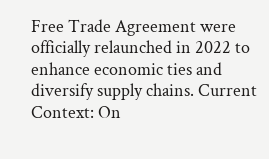Free Trade Agreement were officially relaunched in 2022 to enhance economic ties and diversify supply chains. Current Context: On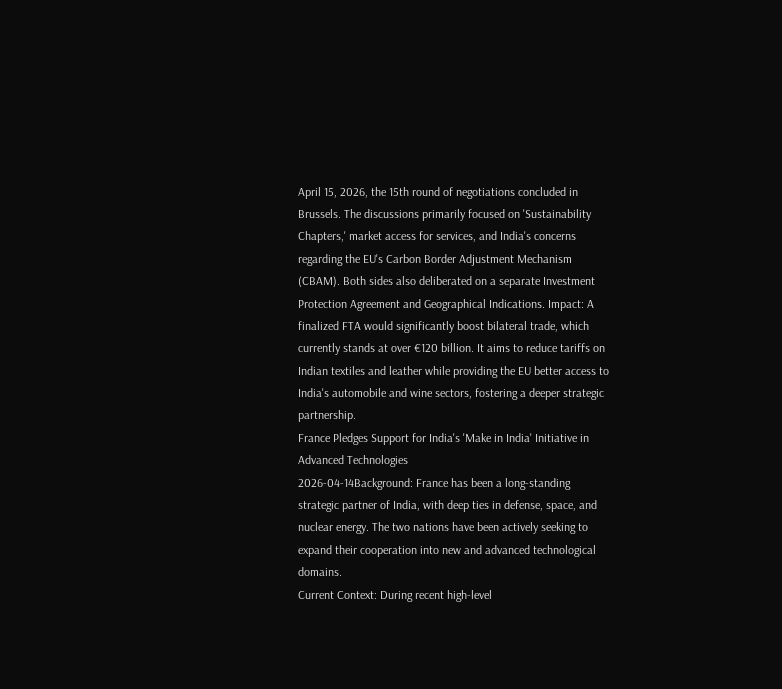April 15, 2026, the 15th round of negotiations concluded in Brussels. The discussions primarily focused on 'Sustainability Chapters,' market access for services, and India's concerns regarding the EU's Carbon Border Adjustment Mechanism (CBAM). Both sides also deliberated on a separate Investment Protection Agreement and Geographical Indications. Impact: A finalized FTA would significantly boost bilateral trade, which currently stands at over €120 billion. It aims to reduce tariffs on Indian textiles and leather while providing the EU better access to India's automobile and wine sectors, fostering a deeper strategic partnership.
France Pledges Support for India's 'Make in India' Initiative in Advanced Technologies
2026-04-14Background: France has been a long-standing strategic partner of India, with deep ties in defense, space, and nuclear energy. The two nations have been actively seeking to expand their cooperation into new and advanced technological domains.
Current Context: During recent high-level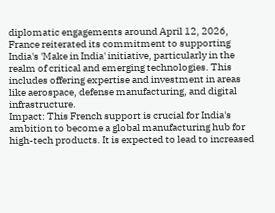diplomatic engagements around April 12, 2026, France reiterated its commitment to supporting India's 'Make in India' initiative, particularly in the realm of critical and emerging technologies. This includes offering expertise and investment in areas like aerospace, defense manufacturing, and digital infrastructure.
Impact: This French support is crucial for India's ambition to become a global manufacturing hub for high-tech products. It is expected to lead to increased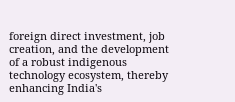foreign direct investment, job creation, and the development of a robust indigenous technology ecosystem, thereby enhancing India's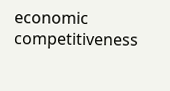economic competitiveness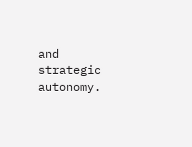and strategic autonomy.